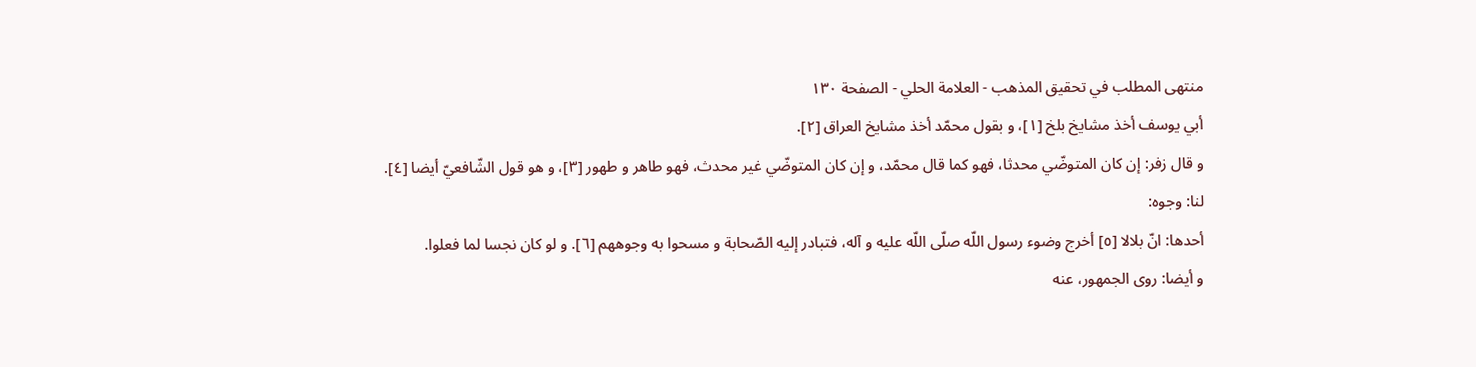منتهى المطلب في تحقيق المذهب - العلامة الحلي - الصفحة ١٣٠
أبي يوسف أخذ مشايخ بلخ [١]، و بقول محمّد أخذ مشايخ العراق [٢].
و قال زفر: إن كان المتوضّي محدثا، فهو كما قال محمّد، و إن كان المتوضّي غير محدث، فهو طاهر و طهور [٣]، و هو قول الشّافعيّ أيضا [٤].
لنا: وجوه:
أحدها: انّ بلالا [٥] أخرج وضوء رسول اللّه صلّى اللّه عليه و آله، فتبادر إليه الصّحابة و مسحوا به وجوههم [٦]. و لو كان نجسا لما فعلوا.
و أيضا: روى الجمهور، عنه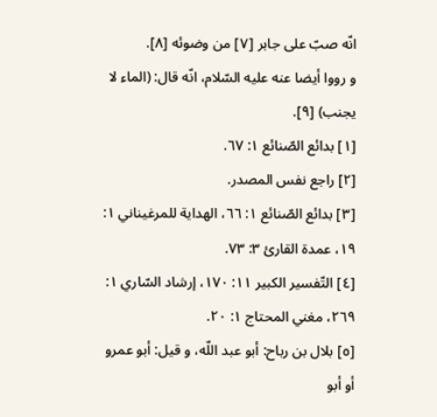انّه صبّ على جابر [٧] من وضوئه [٨].
و رووا أيضا عنه عليه السّلام، انّه قال: (الماء لا يجنب) [٩].
[١] بدائع الصّنائع ١: ٦٧.
[٢] راجع نفس المصدر.
[٣] بدائع الصّنائع ١: ٦٦، الهداية للمرغيناني ١: ١٩، عمدة القارئ ٣: ٧٣.
[٤] التّفسير الكبير ١١: ١٧٠، إرشاد السّاري ١: ٢٦٩، مغني المحتاج ١: ٢٠.
[٥] بلال بن رباح: أبو عبد اللّه، و قيل: أبو عمرو أو أبو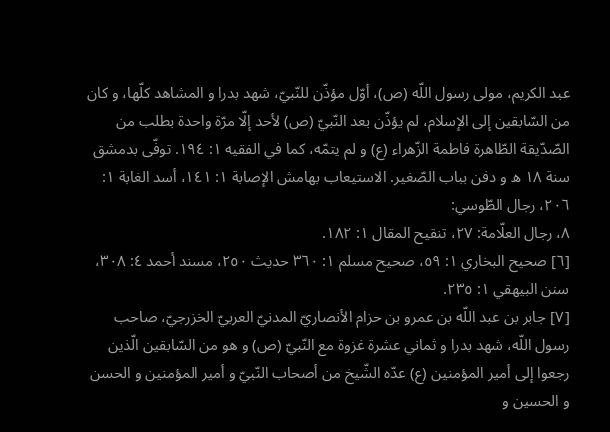عبد الكريم، مولى رسول اللّه (ص)، أوّل مؤذّن للنّبيّ، شهد بدرا و المشاهد كلّها، و كان من السّابقين إلى الإسلام، لم يؤذّن بعد النّبيّ (ص) لأحد إلّا مرّة واحدة بطلب من الصّدّيقة الطّاهرة فاطمة الزّهراء (ع) و لم يتمّه، كما في الفقيه ١: ١٩٤. توفّى بدمشق سنة ١٨ ه و دفن بباب الصّغير. الاستيعاب بهامش الإصابة ١: ١٤١، أسد الغابة ١: ٢٠٦، رجال الطّوسي:
٨، رجال العلّامة: ٢٧، تنقيح المقال ١: ١٨٢.
[٦] صحيح البخاري ١: ٥٩، صحيح مسلم ١: ٣٦٠ حديث ٢٥٠، مسند أحمد ٤: ٣٠٨، سنن البيهقي ١: ٢٣٥.
[٧] جابر بن عبد اللّه بن عمرو بن حزام الأنصاريّ المدنيّ العربيّ الخزرجيّ، صاحب رسول اللّه، شهد بدرا و ثماني عشرة غزوة مع النّبيّ (ص) و هو من السّابقين الّذين رجعوا إلى أمير المؤمنين (ع) عدّه الشّيخ من أصحاب النّبيّ و أمير المؤمنين و الحسن و الحسين و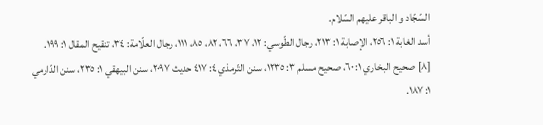السّجّاد و الباقر عليهم السّلام.
أسد الغابة ١: ٢٥٦، الإصابة ١: ٢١٣، رجال الطّوسي: ١٢، ٣٧، ٦٦، ٨٢، ٨٥، ١١١، رجال العلّامة: ٣٤، تنقيح المقال ١: ١٩٩.
[٨] صحيح البخاري ١: ٦٠، صحيح مسلم ٣: ١٢٣٥، سنن التّرمذي ٤: ٤١٧ حديث ٢٠٩٧، سنن البيهقي ١: ٢٣٥، سنن الدّارمي ١: ١٨٧.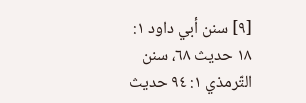[٩] سنن أبي داود ١: ١٨ حديث ٦٨، سنن التّرمذي ١: ٩٤ حديث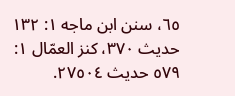٦٥، سنن ابن ماجه ١: ١٣٢ حديث ٣٧٠، كنز العمّال ١: ٥٧٩ حديث ٢٧٥٠٤.